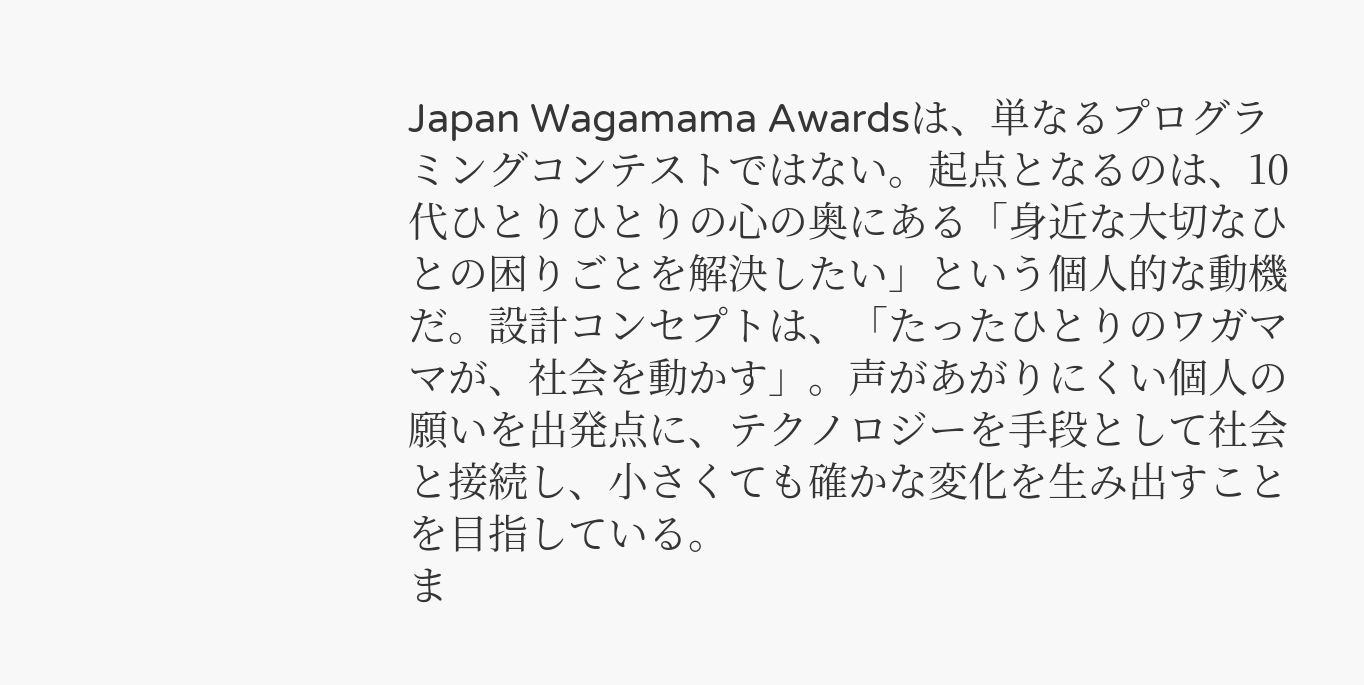Japan Wagamama Awardsは、単なるプログラミングコンテストではない。起点となるのは、10代ひとりひとりの心の奥にある「身近な大切なひとの困りごとを解決したい」という個人的な動機だ。設計コンセプトは、「たったひとりのワガママが、社会を動かす」。声があがりにくい個人の願いを出発点に、テクノロジーを手段として社会と接続し、小さくても確かな変化を生み出すことを目指している。
ま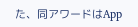た、同アワードはApp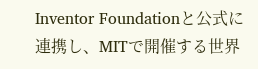Inventor Foundationと公式に連携し、MITで開催する世界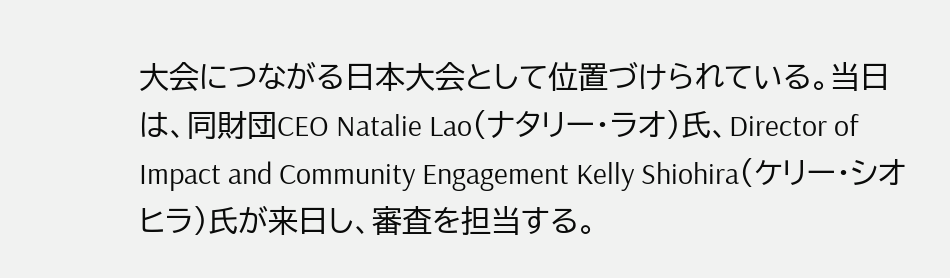大会につながる日本大会として位置づけられている。当日は、同財団CEO Natalie Lao(ナタリー・ラオ)氏、Director of Impact and Community Engagement Kelly Shiohira(ケリー・シオヒラ)氏が来日し、審査を担当する。